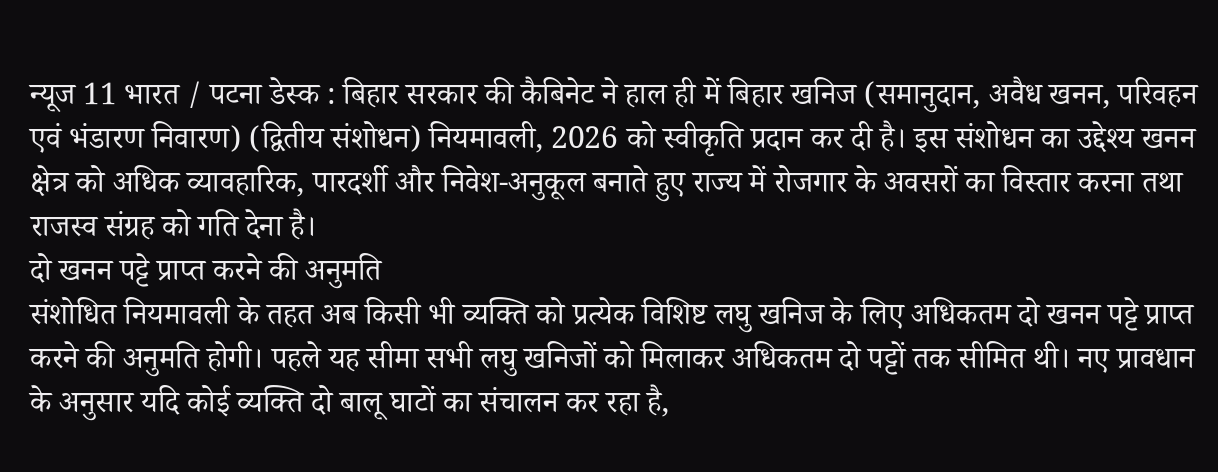न्यूज 11 भारत / पटना डेस्क : बिहार सरकार की कैबिनेट ने हाल ही में बिहार खनिज (समानुदान, अवैध खनन, परिवहन एवं भंडारण निवारण) (द्वितीय संशोधन) नियमावली, 2026 को स्वीकृति प्रदान कर दी है। इस संशोधन का उद्देश्य खनन क्षेत्र को अधिक व्यावहारिक, पारदर्शी और निवेश-अनुकूल बनाते हुए राज्य में रोजगार के अवसरों का विस्तार करना तथा राजस्व संग्रह को गति देना है।
दो खनन पट्टे प्राप्त करने की अनुमति
संशोधित नियमावली के तहत अब किसी भी व्यक्ति को प्रत्येक विशिष्ट लघु खनिज के लिए अधिकतम दो खनन पट्टे प्राप्त करने की अनुमति होगी। पहले यह सीमा सभी लघु खनिजों को मिलाकर अधिकतम दो पट्टों तक सीमित थी। नए प्रावधान के अनुसार यदि कोई व्यक्ति दो बालू घाटों का संचालन कर रहा है,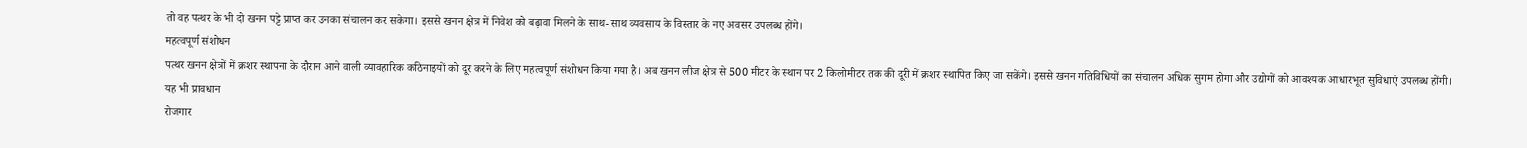तो वह पत्थर के भी दो खनन पट्टे प्राप्त कर उनका संचालन कर सकेगा। इससे खनन क्षेत्र में निवेश को बढ़ावा मिलने के साथ-साथ व्यवसाय के विस्तार के नए अवसर उपलब्ध होंगे।
महत्वपूर्ण संशोधन
पत्थर खनन क्षेत्रों में क्रशर स्थापना के दौरान आने वाली व्यावहारिक कठिनाइयों को दूर करने के लिए महत्वपूर्ण संशोधन किया गया है। अब खनन लीज क्षेत्र से 500 मीटर के स्थान पर 2 किलोमीटर तक की दूरी में क्रशर स्थापित किए जा सकेंगे। इससे खनन गतिविधियों का संचालन अधिक सुगम होगा और उद्योगों को आवश्यक आधारभूत सुविधाएं उपलब्ध होंगी।
यह भी प्रावधान
रोजगार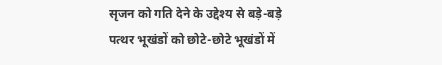सृजन को गति देने के उद्देश्य से बड़े-बड़े पत्थर भूखंडों को छोटे-छोटे भूखंडों में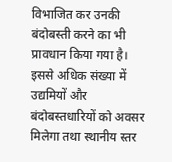विभाजित कर उनकी बंदोबस्ती करने का भी प्रावधान किया गया है। इससे अधिक संख्या में उद्यमियों और बंदोबस्तधारियों को अवसर मिलेगा तथा स्थानीय स्तर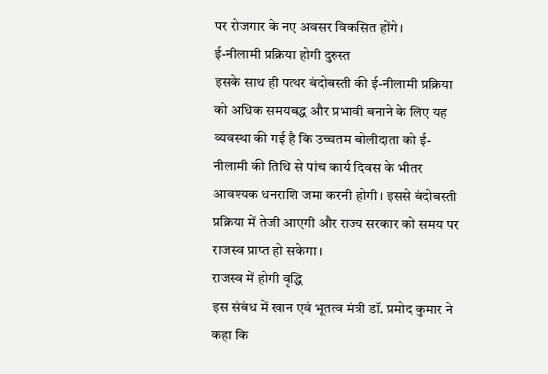पर रोजगार के नए अवसर विकसित होंगे।
ई-नीलामी प्रक्रिया होगी दुरुस्त
इसके साथ ही पत्थर बंदोबस्ती की ई-नीलामी प्रक्रिया को अधिक समयबद्ध और प्रभावी बनाने के लिए यह व्यवस्था की गई है कि उच्चतम बोलीदाता को ई-नीलामी की तिथि से पांच कार्य दिवस के भीतर आवश्यक धनराशि जमा करनी होगी। इससे बंदोबस्ती प्रक्रिया में तेजी आएगी और राज्य सरकार को समय पर राजस्व प्राप्त हो सकेगा।
राजस्व में होगी वृद्धि
इस संबंध में खान एवं भूतत्व मंत्री डॉ. प्रमोद कुमार ने कहा कि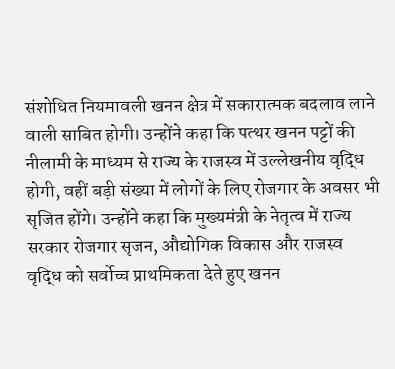संशोधित नियमावली खनन क्षेत्र में सकारात्मक बदलाव लाने वाली साबित होगी। उन्होंने कहा कि पत्थर खनन पट्टों की नीलामी के माध्यम से राज्य के राजस्व में उल्लेखनीय वृद्धि होगी, वहीं बड़ी संख्या में लोगों के लिए रोजगार के अवसर भी सृजित होंगे। उन्होंने कहा कि मुख्यमंत्री के नेतृत्व में राज्य सरकार रोजगार सृजन, औद्योगिक विकास और राजस्व वृद्धि को सर्वोच्च प्राथमिकता देते हुए खनन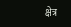क्षेत्र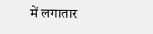में लगातार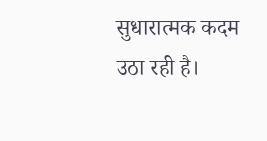सुधारात्मक कदम उठा रही है।